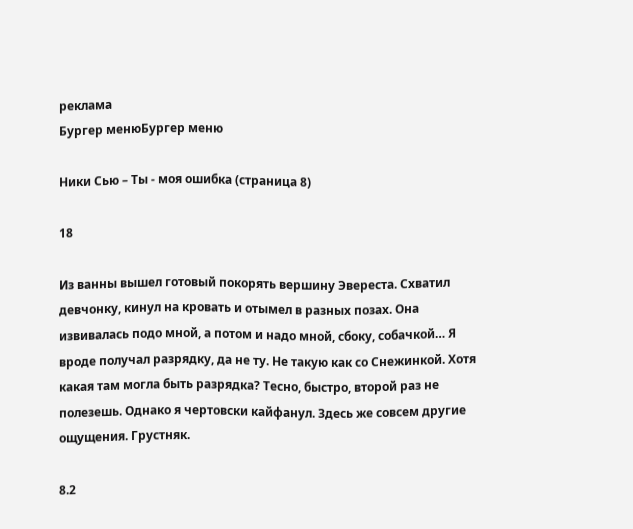реклама
Бургер менюБургер меню

Ники Сью – Ты - моя ошибка (страница 8)

18

Из ванны вышел готовый покорять вершину Эвереста. Схватил девчонку, кинул на кровать и отымел в разных позах. Она извивалась подо мной, а потом и надо мной, сбоку, собачкой… Я вроде получал разрядку, да не ту. Не такую как со Снежинкой. Хотя какая там могла быть разрядка? Тесно, быстро, второй раз не полезешь. Однако я чертовски кайфанул. Здесь же совсем другие ощущения. Грустняк.

8.2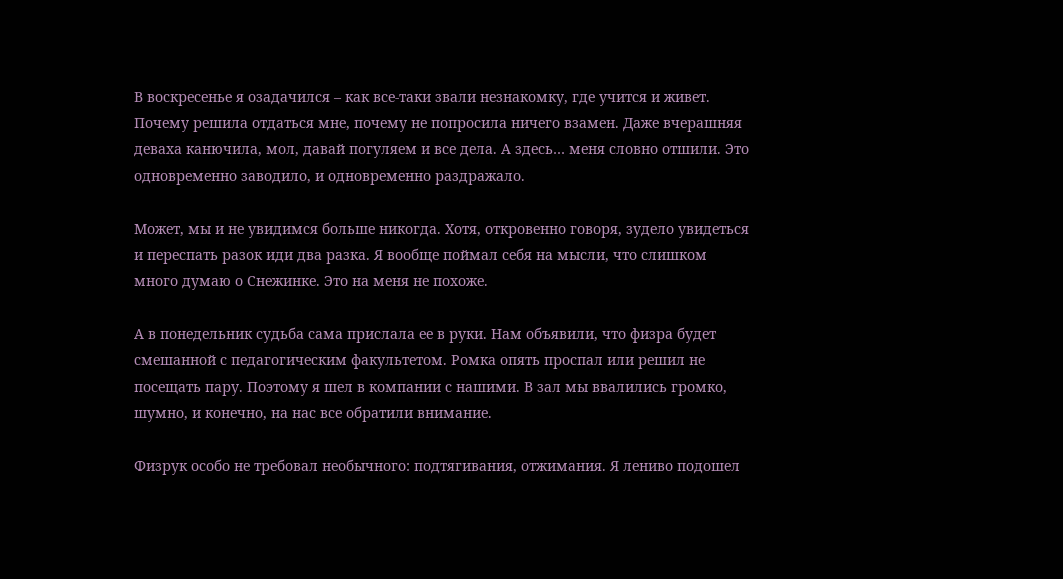В воскресенье я озадачился – как все-таки звали незнакомку, где учится и живет. Почему решила отдаться мне, почему не попросила ничего взамен. Даже вчерашняя деваха канючила, мол, давай погуляем и все дела. А здесь… меня словно отшили. Это одновременно заводило, и одновременно раздражало.

Может, мы и не увидимся больше никогда. Хотя, откровенно говоря, зудело увидеться и переспать разок иди два разка. Я вообще поймал себя на мысли, что слишком много думаю о Снежинке. Это на меня не похоже.

А в понедельник судьба сама прислала ее в руки. Нам объявили, что физра будет смешанной с педагогическим факультетом. Ромка опять проспал или решил не посещать пару. Поэтому я шел в компании с нашими. В зал мы ввалились громко, шумно, и конечно, на нас все обратили внимание.

Физрук особо не требовал необычного: подтягивания, отжимания. Я лениво подошел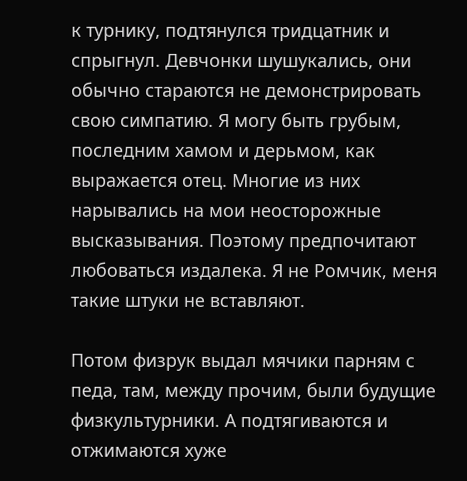к турнику, подтянулся тридцатник и спрыгнул. Девчонки шушукались, они обычно стараются не демонстрировать свою симпатию. Я могу быть грубым, последним хамом и дерьмом, как выражается отец. Многие из них нарывались на мои неосторожные высказывания. Поэтому предпочитают любоваться издалека. Я не Ромчик, меня такие штуки не вставляют.

Потом физрук выдал мячики парням с педа, там, между прочим, были будущие физкультурники. А подтягиваются и отжимаются хуже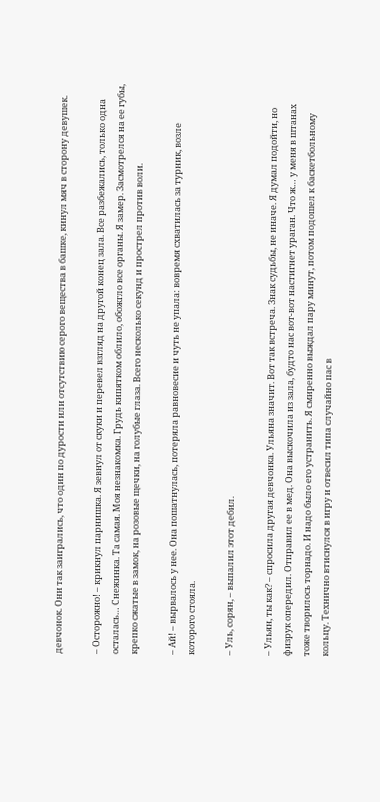девчонок. Они так заигрались, что один по дурости или отсутствию серого вещества в башке, кинул мяч в сторону девушек.

– Осторожно! – крикнул парнишка. Я зевнул от скуки и перевел взгляд на другой конец зала. Все разбежались, только одна осталась… Снежинка. Та самая. Моя незнакомка. Грудь кипятком облило, обожгло все органы. Я замер. Засмотрелся на ее губы, крепко сжатые в замок, на розовые щечки, на голубые глаза. Всего несколько секунд и прострел против воли.

– Ай! – вырвалось у нее. Она пошатнулась, потеряла равновесие и чуть не упала: вовремя схватилась за турник, возле которого стояла.

– Уль, сорян, – выпалил этот дебил.

– Ульян, ты как? – спросила другая девчонка. Ульяна значит. Вот так встреча. Знак судьбы, не иначе. Я думал подойти, но физрук опередил. Отправил ее в мед. Она выскочила из зала, будто нас вот-вот настигнет ураган. Что ж… у меня в штанах тоже творилось торнадо. И надо было его устранить. Я смиренно выждал пару минут, потом подошел к баскетбольному кольцу. Технично втиснулся в игру и отвесил типа случайно пас в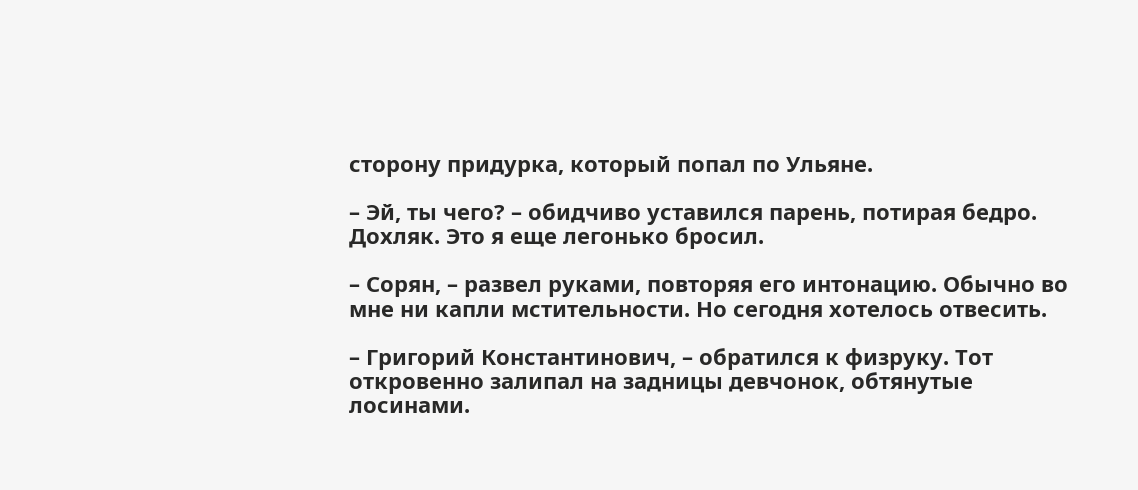сторону придурка, который попал по Ульяне.

– Эй, ты чего? – обидчиво уставился парень, потирая бедро. Дохляк. Это я еще легонько бросил.

– Сорян, – развел руками, повторяя его интонацию. Обычно во мне ни капли мстительности. Но сегодня хотелось отвесить.

– Григорий Константинович, – обратился к физруку. Тот откровенно залипал на задницы девчонок, обтянутые лосинами.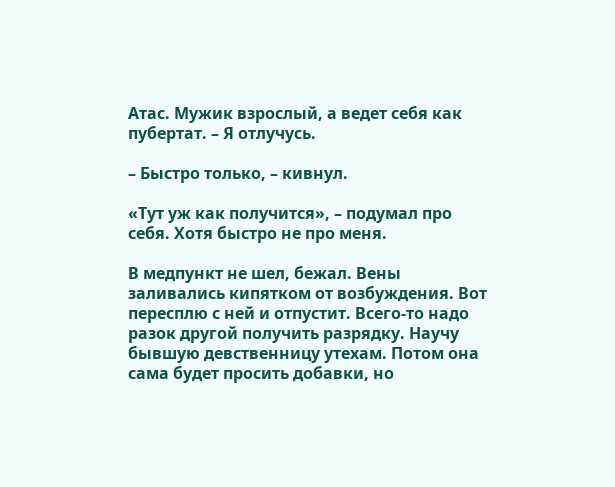Атас. Мужик взрослый, а ведет себя как пубертат. – Я отлучусь.

– Быстро только, – кивнул.

«Тут уж как получится», – подумал про себя. Хотя быстро не про меня.

В медпункт не шел, бежал. Вены заливались кипятком от возбуждения. Вот пересплю с ней и отпустит. Всего-то надо разок другой получить разрядку. Научу бывшую девственницу утехам. Потом она сама будет просить добавки, но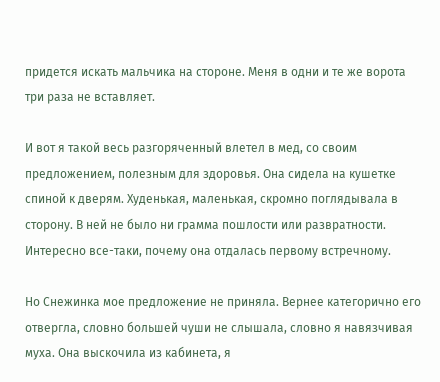придется искать мальчика на стороне. Меня в одни и те же ворота три раза не вставляет.

И вот я такой весь разгоряченный влетел в мед, со своим предложением, полезным для здоровья. Она сидела на кушетке спиной к дверям. Худенькая, маленькая, скромно поглядывала в сторону. В ней не было ни грамма пошлости или развратности. Интересно все-таки, почему она отдалась первому встречному.

Но Снежинка мое предложение не приняла. Вернее категорично его отвергла, словно большей чуши не слышала, словно я навязчивая муха. Она выскочила из кабинета, я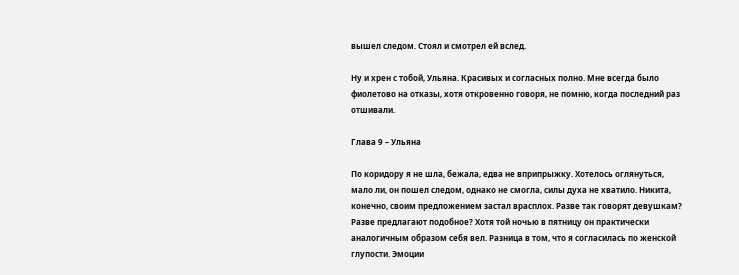вышел следом. Стоял и смотрел ей вслед.

Ну и хрен с тобой, Ульяна. Красивых и согласных полно. Мне всегда было фиолетово на отказы, хотя откровенно говоря, не помню, когда последний раз отшивали.

Глава 9 – Ульяна

По коридору я не шла, бежала, едва не вприпрыжку. Хотелось оглянуться, мало ли, он пошел следом, однако не смогла, силы духа не хватило. Никита, конечно, своим предложением застал врасплох. Разве так говорят девушкам? Разве предлагают подобное? Хотя той ночью в пятницу он практически аналогичным образом себя вел. Разница в том, что я согласилась по женской глупости. Эмоции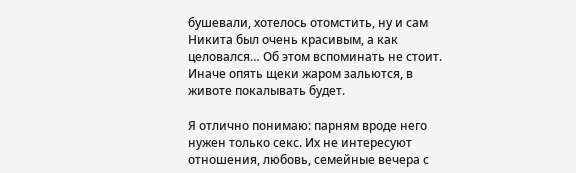бушевали, хотелось отомстить, ну и сам Никита был очень красивым, а как целовался… Об этом вспоминать не стоит. Иначе опять щеки жаром зальются, в животе покалывать будет.

Я отлично понимаю: парням вроде него нужен только секс. Их не интересуют отношения, любовь, семейные вечера с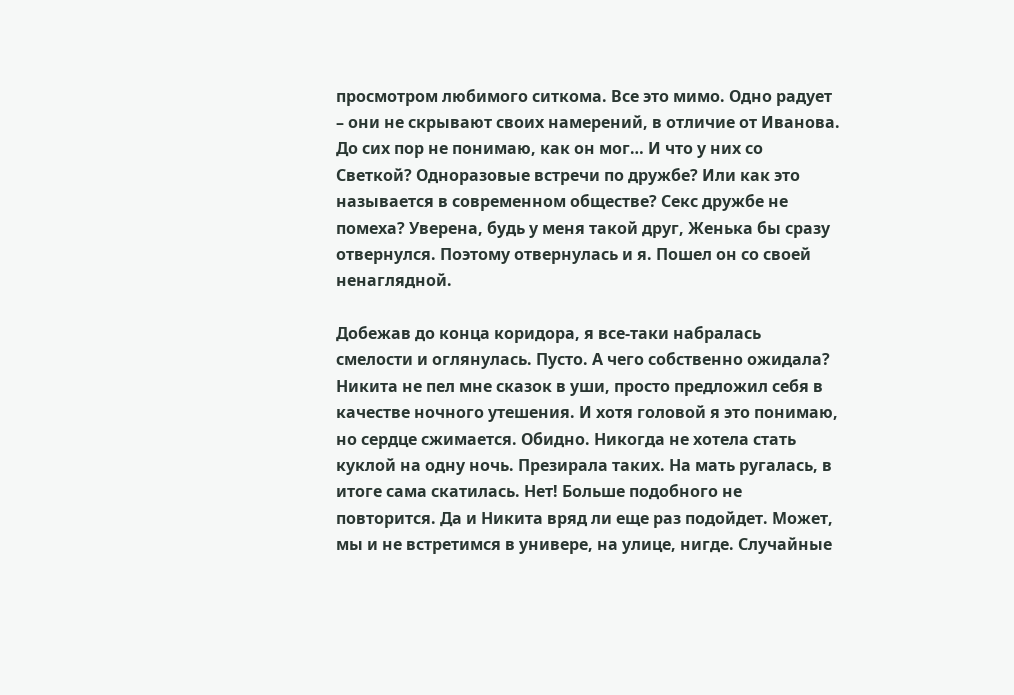просмотром любимого ситкома. Все это мимо. Одно радует – они не скрывают своих намерений, в отличие от Иванова. До сих пор не понимаю, как он мог… И что у них со Светкой? Одноразовые встречи по дружбе? Или как это называется в современном обществе? Секс дружбе не помеха? Уверена, будь у меня такой друг, Женька бы сразу отвернулся. Поэтому отвернулась и я. Пошел он со своей ненаглядной.

Добежав до конца коридора, я все-таки набралась смелости и оглянулась. Пусто. А чего собственно ожидала? Никита не пел мне сказок в уши, просто предложил себя в качестве ночного утешения. И хотя головой я это понимаю, но сердце сжимается. Обидно. Никогда не хотела стать куклой на одну ночь. Презирала таких. На мать ругалась, в итоге сама скатилась. Нет! Больше подобного не повторится. Да и Никита вряд ли еще раз подойдет. Может, мы и не встретимся в универе, на улице, нигде. Случайные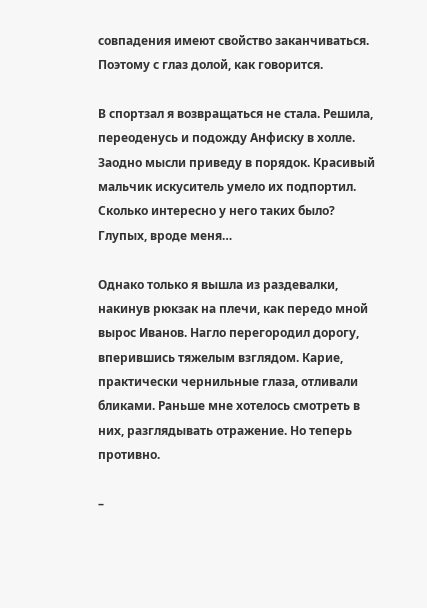совпадения имеют свойство заканчиваться. Поэтому с глаз долой, как говорится.

В спортзал я возвращаться не стала. Решила, переоденусь и подожду Анфиску в холле. Заодно мысли приведу в порядок. Красивый мальчик искуситель умело их подпортил. Сколько интересно у него таких было? Глупых, вроде меня…

Однако только я вышла из раздевалки, накинув рюкзак на плечи, как передо мной вырос Иванов. Нагло перегородил дорогу, вперившись тяжелым взглядом. Карие, практически чернильные глаза, отливали бликами. Раньше мне хотелось смотреть в них, разглядывать отражение. Но теперь противно.

–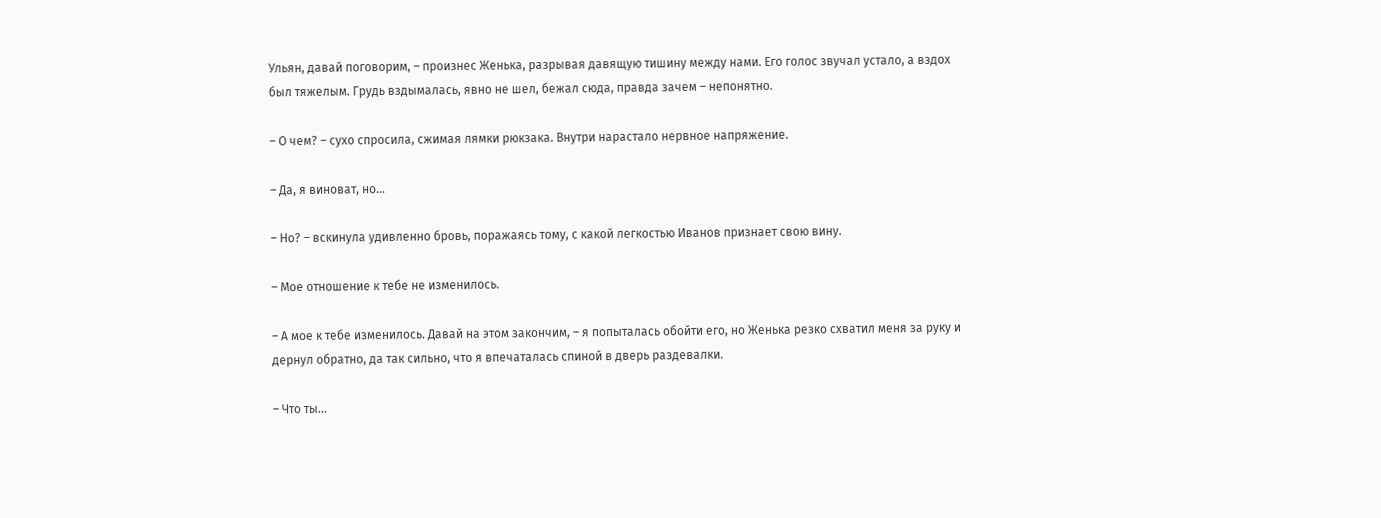Ульян, давай поговорим, – произнес Женька, разрывая давящую тишину между нами. Его голос звучал устало, а вздох был тяжелым. Грудь вздымалась, явно не шел, бежал сюда, правда зачем – непонятно.

– О чем? – сухо спросила, сжимая лямки рюкзака. Внутри нарастало нервное напряжение.

– Да, я виноват, но…

– Но? – вскинула удивленно бровь, поражаясь тому, с какой легкостью Иванов признает свою вину.

– Мое отношение к тебе не изменилось.

– А мое к тебе изменилось. Давай на этом закончим, – я попыталась обойти его, но Женька резко схватил меня за руку и дернул обратно, да так сильно, что я впечаталась спиной в дверь раздевалки.

– Что ты…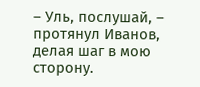– Уль, послушай, – протянул Иванов, делая шаг в мою сторону.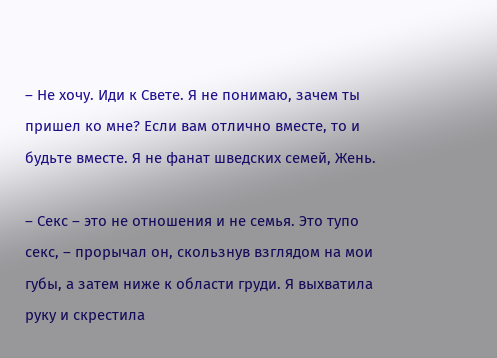– Не хочу. Иди к Свете. Я не понимаю, зачем ты пришел ко мне? Если вам отлично вместе, то и будьте вместе. Я не фанат шведских семей, Жень.

– Секс – это не отношения и не семья. Это тупо секс, – прорычал он, скользнув взглядом на мои губы, а затем ниже к области груди. Я выхватила руку и скрестила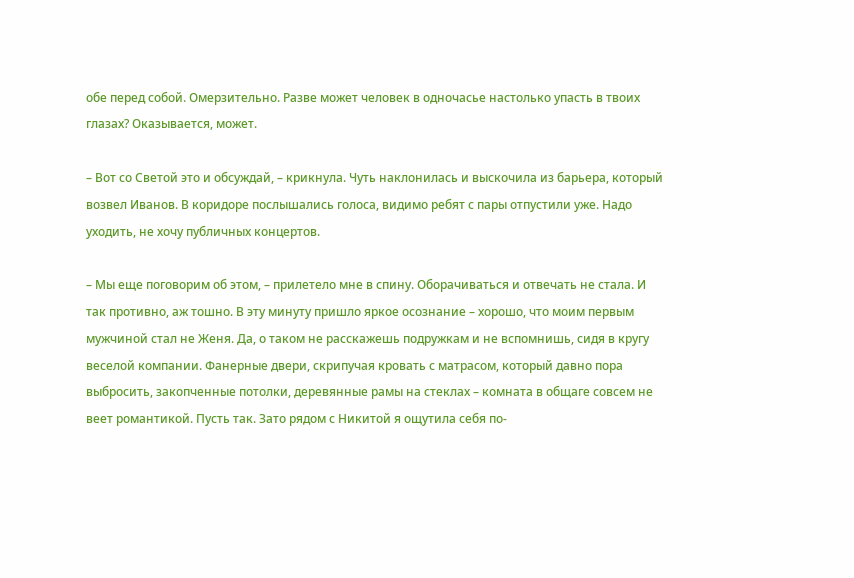обе перед собой. Омерзительно. Разве может человек в одночасье настолько упасть в твоих глазах? Оказывается, может.

– Вот со Светой это и обсуждай, – крикнула. Чуть наклонилась и выскочила из барьера, который возвел Иванов. В коридоре послышались голоса, видимо ребят с пары отпустили уже. Надо уходить, не хочу публичных концертов.

– Мы еще поговорим об этом, – прилетело мне в спину. Оборачиваться и отвечать не стала. И так противно, аж тошно. В эту минуту пришло яркое осознание – хорошо, что моим первым мужчиной стал не Женя. Да, о таком не расскажешь подружкам и не вспомнишь, сидя в кругу веселой компании. Фанерные двери, скрипучая кровать с матрасом, который давно пора выбросить, закопченные потолки, деревянные рамы на стеклах – комната в общаге совсем не веет романтикой. Пусть так. Зато рядом с Никитой я ощутила себя по-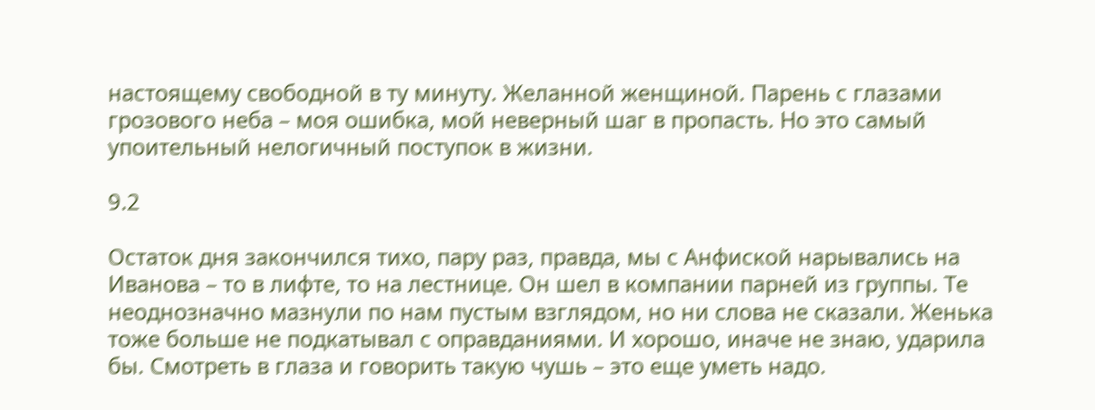настоящему свободной в ту минуту. Желанной женщиной. Парень с глазами грозового неба – моя ошибка, мой неверный шаг в пропасть. Но это самый упоительный нелогичный поступок в жизни.

9.2

Остаток дня закончился тихо, пару раз, правда, мы с Анфиской нарывались на Иванова – то в лифте, то на лестнице. Он шел в компании парней из группы. Те неоднозначно мазнули по нам пустым взглядом, но ни слова не сказали. Женька тоже больше не подкатывал с оправданиями. И хорошо, иначе не знаю, ударила бы. Смотреть в глаза и говорить такую чушь – это еще уметь надо.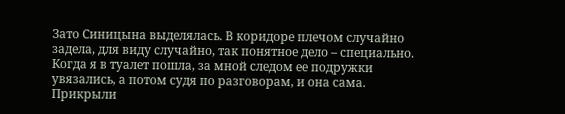Зато Синицына выделялась. В коридоре плечом случайно задела, для виду случайно, так понятное дело – специально. Когда я в туалет пошла, за мной следом ее подружки увязались, а потом судя по разговорам, и она сама. Прикрыли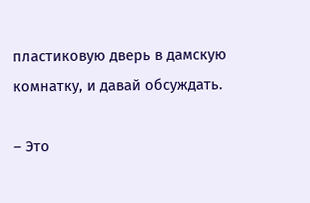пластиковую дверь в дамскую комнатку, и давай обсуждать.

– Это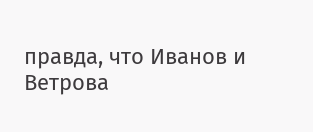правда, что Иванов и Ветрова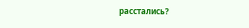расстались?